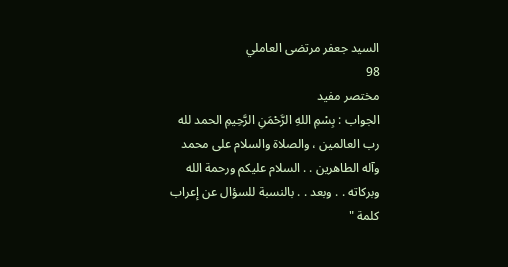السيد جعفر مرتضى العاملي
98
مختصر مفيد
الجواب : بِسْمِ اللهِ الرَّحْمَنِ الرَّحِيمِ الحمد لله رب العالمين ، والصلاة والسلام على محمد وآله الطاهرين . . السلام عليكم ورحمة الله وبركاته . . وبعد . . بالنسبة للسؤال عن إعراب كلمة "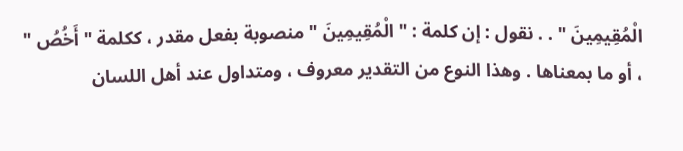الْمُقِيمِينَ " . . نقول : إن كلمة : " الْمُقِيمِينَ " منصوبة بفعل مقدر ، ككلمة " أَخُصُ " ، أو ما بمعناها . وهذا النوع من التقدير معروف ، ومتداول عند أهل اللسان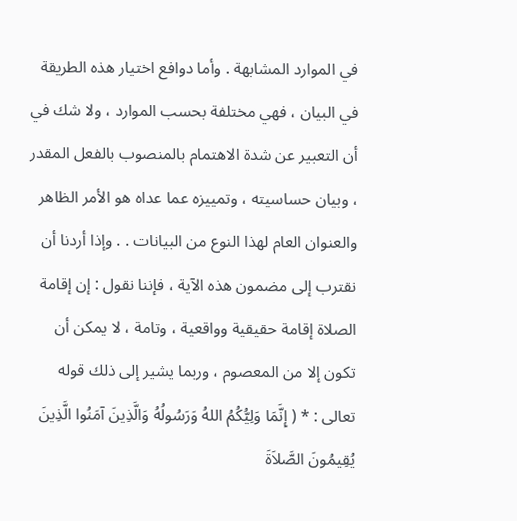في الموارد المشابهة . وأما دوافع اختيار هذه الطريقة في البيان ، فهي مختلفة بحسب الموارد ، ولا شك في أن التعبير عن شدة الاهتمام بالمنصوب بالفعل المقدر ، وبيان حساسيته ، وتمييزه عما عداه هو الأمر الظاهر والعنوان العام لهذا النوع من البيانات . . وإذا أردنا أن نقترب إلى مضمون هذه الآية ، فإننا نقول : إن إقامة الصلاة إقامة حقيقية وواقعية ، وتامة ، لا يمكن أن تكون إلا من المعصوم ، وربما يشير إلى ذلك قوله تعالى : * ( إِنَّمَا وَلِيُّكُمُ اللهُ وَرَسُولُهُ وَالَّذِينَ آمَنُوا الَّذِينَ يُقِيمُونَ الصَّلاَةَ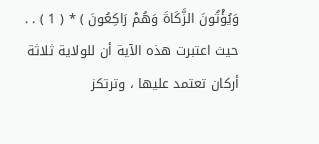وَيُؤْتُونَ الزَّكَاةَ وَهُمْ رَاكِعُونَ ) * ( 1 ) . . حيث اعتبرت هذه الآية أن للولاية ثلاثة أركان تعتمد عليها ، وترتكز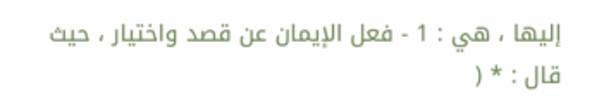إليها ، هي : 1 - فعل الإيمان عن قصد واختيار ، حيث قال : * (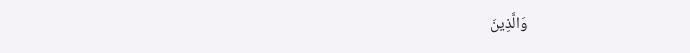وَالَّذِينَ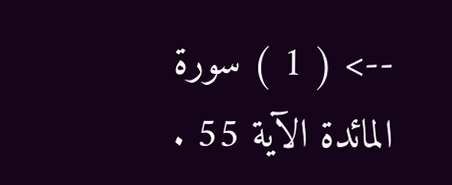--> ( 1 ) سورة المائدة الآية 55 .